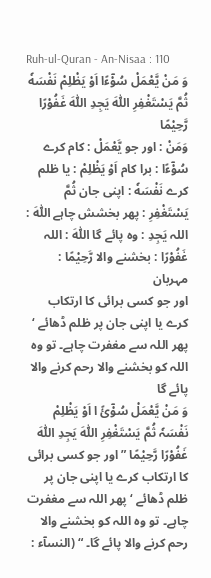Ruh-ul-Quran - An-Nisaa : 110
وَ مَنْ یَّعْمَلْ سُوْٓءًا اَوْ یَظْلِمْ نَفْسَهٗ ثُمَّ یَسْتَغْفِرِ اللّٰهَ یَجِدِ اللّٰهَ غَفُوْرًا رَّحِیْمًا
وَمَنْ : اور جو يَّعْمَلْ : کام کرے سُوْٓءًا : برا کام اَوْ يَظْلِمْ : یا ظلم کرے نَفْسَهٗ : اپنی جان ثُمَّ يَسْتَغْفِرِ : پھر بخشش چاہے اللّٰهَ : اللہ يَجِدِ : وہ پائے گا اللّٰهَ : اللہ غَفُوْرًا : بخشنے والا رَّحِيْمًا : مہربان
اور جو کسی برائی کا ارتکاب کرے یا اپنی جان پر ظلم ڈھائے ‘ پھر اللہ سے مغفرت چاہے۔ تو وہ اللہ کو بخشنے والا رحم کرنے والا پائے گا
وَ مَنْ یَّعْمَلْ سُوْٓئً ا اَوْ یَظْلِمْ نَفْسَہٗ ثُمَّ یَسْتَغْفِرِ اللّٰہَ یَجِدِ اللّٰہَ غَفُوْرًا رَّحِیْمًا ” اور جو کسی برائی کا ارتکاب کرے یا اپنی جان پر ظلم ڈھائے ‘ پھر اللہ سے مغفرت چاہے۔ تو وہ اللہ کو بخشنے والا رحم کرنے والا پائے گا۔ “ (النسآء :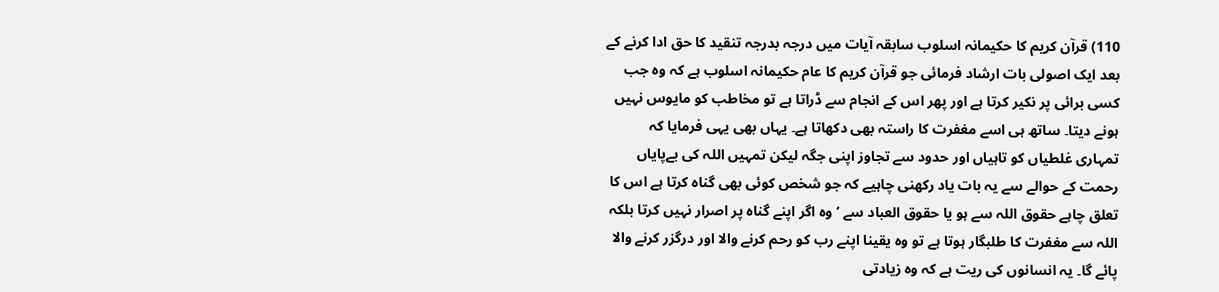110) قرآن کریم کا حکیمانہ اسلوب سابقہ آیات میں درجہ بدرجہ تنقید کا حق ادا کرنے کے بعد ایک اصولی بات ارشاد فرمائی جو قرآن کریم کا عام حکیمانہ اسلوب ہے کہ وہ جب کسی برائی پر نکیر کرتا ہے اور پھر اس کے انجام سے ڈراتا ہے تو مخاطب کو مایوس نہیں ہونے دیتا۔ ساتھ ہی اسے مغفرت کا راستہ بھی دکھاتا ہے۔ یہاں بھی یہی فرمایا کہ تمہاری غلطیاں کو تاہیاں اور حدود سے تجاوز اپنی جگہ لیکن تمہیں اللہ کی بےپایاں رحمت کے حوالے سے یہ بات یاد رکھنی چاہیے کہ جو شخص کوئی بھی گناہ کرتا ہے اس کا تعلق چاہے حقوق اللہ سے ہو یا حقوق العباد سے ‘ وہ اگر اپنے گناہ پر اصرار نہیں کرتا بلکہ اللہ سے مغفرت کا طلبگار ہوتا ہے تو وہ یقینا اپنے رب کو رحم کرنے والا اور درگزر کرنے والا پائے گا۔ یہ انسانوں کی ریت ہے کہ وہ زیادتی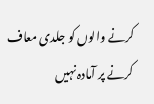کرنے والوں کو جلدی معاف کرنے پر آمادہ نہیں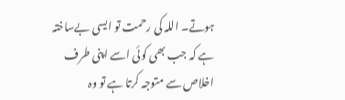ہوتے۔ اللہ کی رحمت تو ایسی بےساختہ ہے کہ جب بھی کوئی اسے اپنی طرف اخلاص سے متوجہ کرتا ہے تو وہ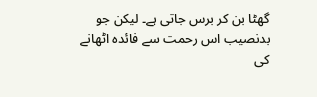گھٹا بن کر برس جاتی ہے۔ لیکن جو بدنصیب اس رحمت سے فائدہ اٹھانے کی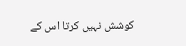کوشش نہیں کرتا اس کے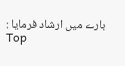بارے میں ارشاد فرمایا :
Top